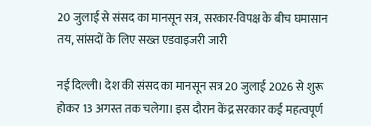20 जुलाई से संसद का मानसून सत्र, सरकार-विपक्ष के बीच घमासान तय, सांसदों के लिए सख्त एडवाइजरी जारी

नई दिल्ली। देश की संसद का मानसून सत्र 20 जुलाई 2026 से शुरू होकर 13 अगस्त तक चलेगा। इस दौरान केंद्र सरकार कई महत्वपूर्ण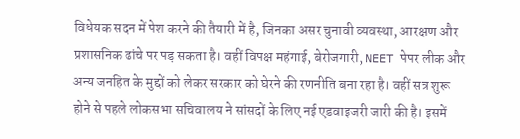विधेयक सदन में पेश करने की तैयारी में है, जिनका असर चुनावी व्यवस्था, आरक्षण और प्रशासनिक ढांचे पर पड़ सकता है। वहीं विपक्ष महंगाई, बेरोजगारी, NEET पेपर लीक और अन्य जनहित के मुद्दों को लेकर सरकार को घेरने की रणनीति बना रहा है। वहीं सत्र शुरू होने से पहले लोकसभा सचिवालय ने सांसदों के लिए नई एडवाइजरी जारी की है। इसमें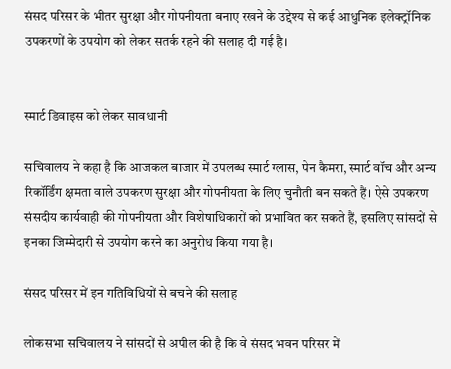संसद परिसर के भीतर सुरक्षा और गोपनीयता बनाए रखने के उद्देश्य से कई आधुनिक इलेक्ट्रॉनिक उपकरणों के उपयोग को लेकर सतर्क रहने की सलाह दी गई है।


स्मार्ट डिवाइस को लेकर सावधानी

सचिवालय ने कहा है कि आजकल बाजार में उपलब्ध स्मार्ट ग्लास, पेन कैमरा, स्मार्ट वॉच और अन्य रिकॉर्डिंग क्षमता वाले उपकरण सुरक्षा और गोपनीयता के लिए चुनौती बन सकते हैं। ऐसे उपकरण संसदीय कार्यवाही की गोपनीयता और विशेषाधिकारों को प्रभावित कर सकते हैं, इसलिए सांसदों से इनका जिम्मेदारी से उपयोग करने का अनुरोध किया गया है।

संसद परिसर में इन गतिविधियों से बचने की सलाह

लोकसभा सचिवालय ने सांसदों से अपील की है कि वे संसद भवन परिसर में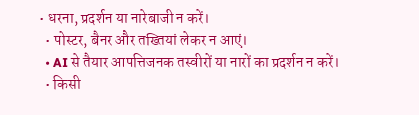• धरना, प्रदर्शन या नारेबाजी न करें।
  • पोस्टर, बैनर और तख्तियां लेकर न आएं।
  • AI से तैयार आपत्तिजनक तस्वीरों या नारों का प्रदर्शन न करें।
  • किसी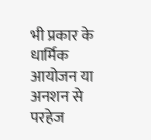भी प्रकार के धार्मिक आयोजन या अनशन से परहेज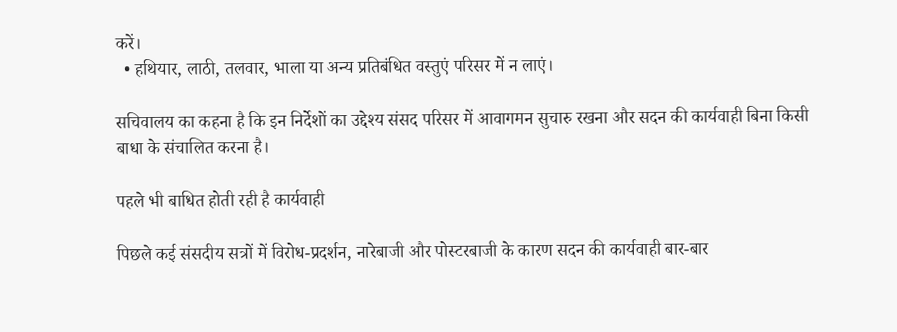करें।
  • हथियार, लाठी, तलवार, भाला या अन्य प्रतिबंधित वस्तुएं परिसर में न लाएं।

सचिवालय का कहना है कि इन निर्देशों का उद्देश्य संसद परिसर में आवागमन सुचारु रखना और सदन की कार्यवाही बिना किसी बाधा के संचालित करना है।

पहले भी बाधित होती रही है कार्यवाही

पिछले कई संसदीय सत्रों में विरोध-प्रदर्शन, नारेबाजी और पोस्टरबाजी के कारण सदन की कार्यवाही बार-बार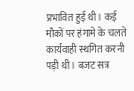प्रभावित हुई थी। कई मौकों पर हंगामे के चलते कार्यवाही स्थगित करनी पड़ी थी। बजट सत्र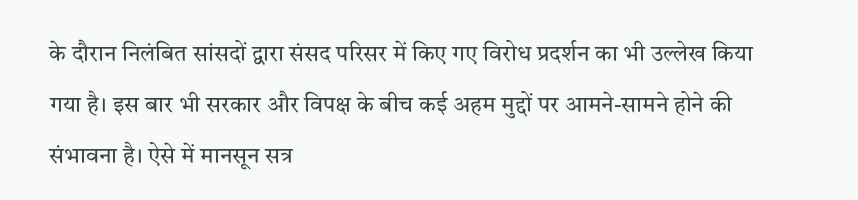के दौरान निलंबित सांसदों द्वारा संसद परिसर में किए गए विरोध प्रदर्शन का भी उल्लेख किया गया है। इस बार भी सरकार और विपक्ष के बीच कई अहम मुद्दों पर आमने-सामने होने की संभावना है। ऐसे में मानसून सत्र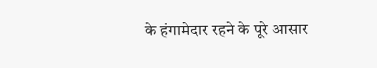के हंगामेदार रहने के पूरे आसार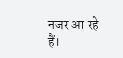नजर आ रहे हैं।